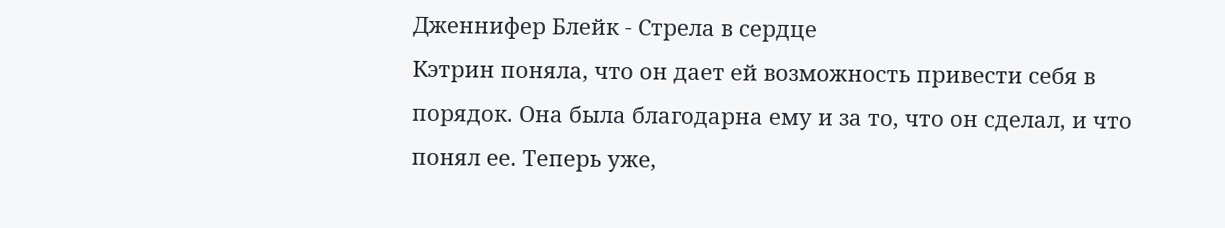Дженнифер Блейк - Стрела в сердце
Кэтрин поняла, что он дает ей возможность привести себя в порядок. Она была благодарна ему и за то, что он сделал, и что понял ее. Теперь уже,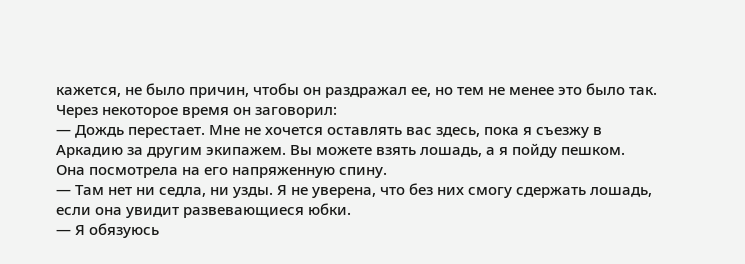кажется, не было причин, чтобы он раздражал ее, но тем не менее это было так.
Через некоторое время он заговорил:
— Дождь перестает. Мне не хочется оставлять вас здесь, пока я съезжу в Аркадию за другим экипажем. Вы можете взять лошадь, а я пойду пешком.
Она посмотрела на его напряженную спину.
— Там нет ни седла, ни узды. Я не уверена, что без них смогу сдержать лошадь, если она увидит развевающиеся юбки.
— Я обязуюсь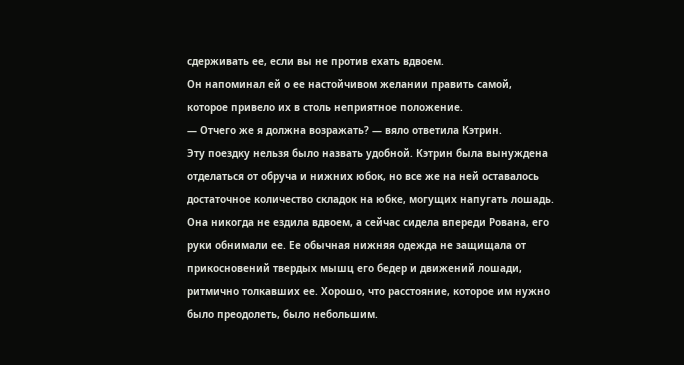сдерживать ее, если вы не против ехать вдвоем.
Он напоминал ей о ее настойчивом желании править самой, которое привело их в столь неприятное положение.
— Отчего же я должна возражать? — вяло ответила Кэтрин.
Эту поездку нельзя было назвать удобной. Кэтрин была вынуждена отделаться от обруча и нижних юбок, но все же на ней оставалось достаточное количество складок на юбке, могущих напугать лошадь.
Она никогда не ездила вдвоем, а сейчас сидела впереди Рована, его руки обнимали ее. Ее обычная нижняя одежда не защищала от прикосновений твердых мышц его бедер и движений лошади, ритмично толкавших ее. Хорошо, что расстояние, которое им нужно было преодолеть, было небольшим.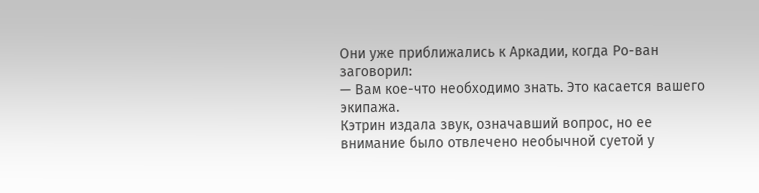Они уже приближались к Аркадии, когда Ро-ван заговорил:
— Вам кое-что необходимо знать. Это касается вашего экипажа.
Кэтрин издала звук, означавший вопрос, но ее внимание было отвлечено необычной суетой у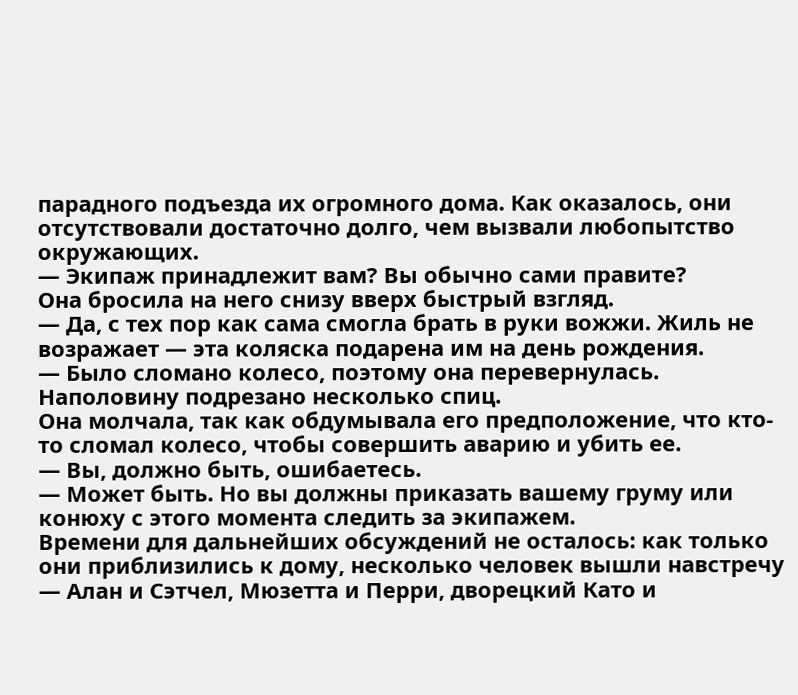парадного подъезда их огромного дома. Как оказалось, они отсутствовали достаточно долго, чем вызвали любопытство окружающих.
— Экипаж принадлежит вам? Вы обычно сами правите?
Она бросила на него снизу вверх быстрый взгляд.
— Да, с тех пор как сама смогла брать в руки вожжи. Жиль не возражает — эта коляска подарена им на день рождения.
— Было сломано колесо, поэтому она перевернулась. Наполовину подрезано несколько спиц.
Она молчала, так как обдумывала его предположение, что кто-то сломал колесо, чтобы совершить аварию и убить ее.
— Вы, должно быть, ошибаетесь.
— Может быть. Но вы должны приказать вашему груму или конюху с этого момента следить за экипажем.
Времени для дальнейших обсуждений не осталось: как только они приблизились к дому, несколько человек вышли навстречу — Алан и Сэтчел, Мюзетта и Перри, дворецкий Като и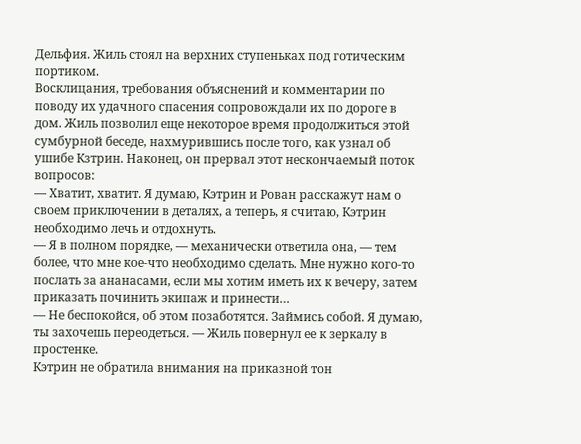Дельфия. Жиль стоял на верхних ступеньках под готическим портиком.
Восклицания, требования объяснений и комментарии по поводу их удачного спасения сопровождали их по дороге в дом. Жиль позволил еще некоторое время продолжиться этой сумбурной беседе, нахмурившись после того, как узнал об ушибе Кзтрин. Наконец, он прервал этот нескончаемый поток вопросов:
— Хватит, хватит. Я думаю, Кэтрин и Рован расскажут нам о своем приключении в деталях, а теперь, я считаю, Кэтрин необходимо лечь и отдохнуть.
— Я в полном порядке, — механически ответила она, — тем более, что мне кое-что необходимо сделать. Мне нужно кого-то послать за ананасами, если мы хотим иметь их к вечеру, затем приказать починить экипаж и принести…
— Не беспокойся, об этом позаботятся. Займись собой. Я думаю, ты захочешь переодеться. — Жиль повернул ее к зеркалу в простенке.
Кэтрин не обратила внимания на приказной тон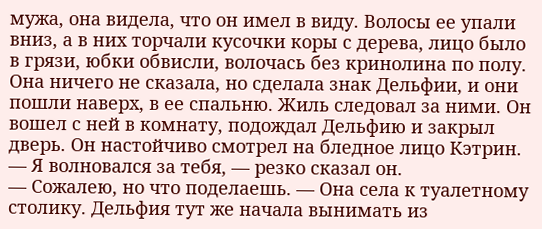мужа, она видела, что он имел в виду. Волосы ее упали вниз, а в них торчали кусочки коры с дерева, лицо было в грязи, юбки обвисли, волочась без кринолина по полу. Она ничего не сказала, но сделала знак Дельфии, и они пошли наверх, в ее спальню. Жиль следовал за ними. Он вошел с ней в комнату, подождал Дельфию и закрыл дверь. Он настойчиво смотрел на бледное лицо Кэтрин.
— Я волновался за тебя, — резко сказал он.
— Сожалею, но что поделаешь. — Она села к туалетному столику. Дельфия тут же начала вынимать из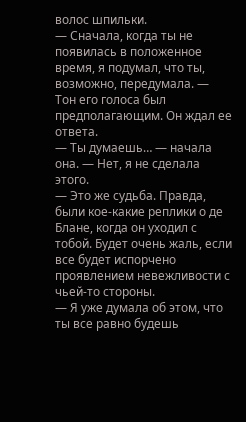волос шпильки.
— Сначала, когда ты не появилась в положенное время, я подумал, что ты, возможно, передумала. — Тон его голоса был предполагающим. Он ждал ее ответа.
— Ты думаешь… — начала она. — Нет, я не сделала этого.
— Это же судьба. Правда, были кое-какие реплики о де Блане, когда он уходил с тобой. Будет очень жаль, если все будет испорчено проявлением невежливости с чьей-то стороны.
— Я уже думала об этом, что ты все равно будешь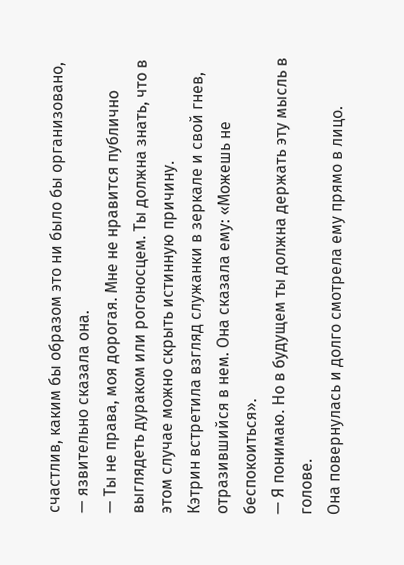счастлив, каким бы образом это ни было бы организовано, — язвительно сказала она.
— Ты не права, моя дорогая. Мне не нравится публично выглядеть дураком или рогоносцем. Ты должна знать, что в этом случае можно скрыть истинную причину.
Кэтрин встретила взгляд служанки в зеркале и свой гнев, отразившийся в нем. Она сказала ему: «Можешь не беспокоиться».
— Я понимаю. Но в будущем ты должна держать эту мысль в голове.
Она повернулась и долго смотрела ему прямо в лицо.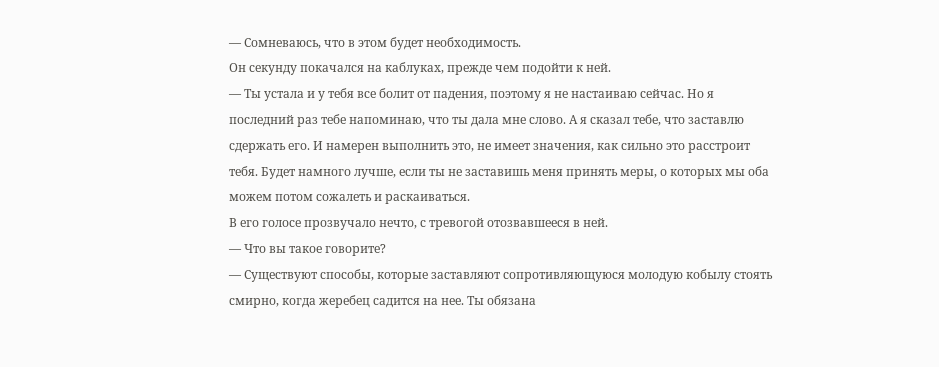— Сомневаюсь, что в этом будет необходимость.
Он секунду покачался на каблуках, прежде чем подойти к ней.
— Ты устала и у тебя все болит от падения, поэтому я не настаиваю сейчас. Но я последний раз тебе напоминаю, что ты дала мне слово. А я сказал тебе, что заставлю сдержать его. И намерен выполнить это, не имеет значения, как сильно это расстроит тебя. Будет намного лучше, если ты не заставишь меня принять меры, о которых мы оба можем потом сожалеть и раскаиваться.
В его голосе прозвучало нечто, с тревогой отозвавшееся в ней.
— Что вы такое говорите?
— Существуют способы, которые заставляют сопротивляющуюся молодую кобылу стоять смирно, когда жеребец садится на нее. Ты обязана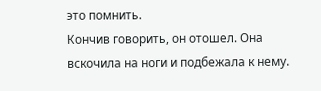это помнить.
Кончив говорить, он отошел. Она вскочила на ноги и подбежала к нему.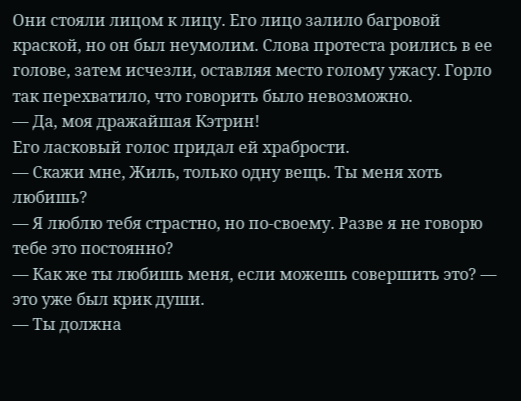Они стояли лицом к лицу. Его лицо залило багровой краской, но он был неумолим. Слова протеста роились в ее голове, затем исчезли, оставляя место голому ужасу. Горло так перехватило, что говорить было невозможно.
— Да, моя дражайшая Кэтрин!
Его ласковый голос придал ей храбрости.
— Скажи мне, Жиль, только одну вещь. Ты меня хоть любишь?
— Я люблю тебя страстно, но по-своему. Разве я не говорю тебе это постоянно?
— Как же ты любишь меня, если можешь совершить это? — это уже был крик души.
— Ты должна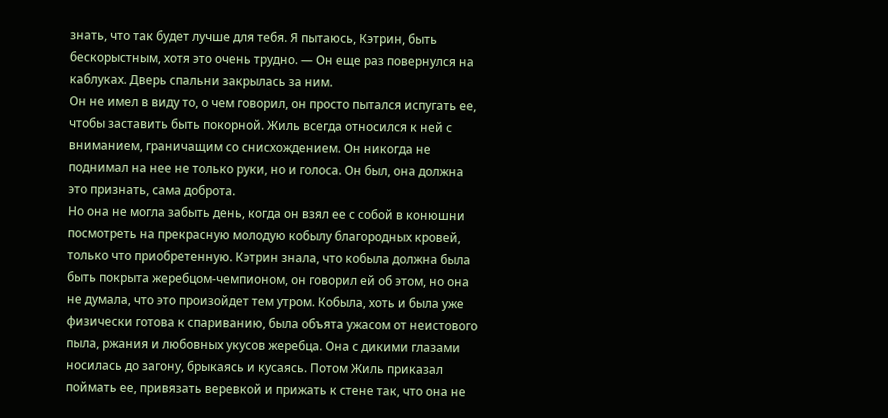знать, что так будет лучше для тебя. Я пытаюсь, Кэтрин, быть бескорыстным, хотя это очень трудно. — Он еще раз повернулся на каблуках. Дверь спальни закрылась за ним.
Он не имел в виду то, о чем говорил, он просто пытался испугать ее, чтобы заставить быть покорной. Жиль всегда относился к ней с вниманием, граничащим со снисхождением. Он никогда не поднимал на нее не только руки, но и голоса. Он был, она должна это признать, сама доброта.
Но она не могла забыть день, когда он взял ее с собой в конюшни посмотреть на прекрасную молодую кобылу благородных кровей, только что приобретенную. Кэтрин знала, что кобыла должна была быть покрыта жеребцом-чемпионом, он говорил ей об этом, но она не думала, что это произойдет тем утром. Кобыла, хоть и была уже физически готова к спариванию, была объята ужасом от неистового пыла, ржания и любовных укусов жеребца. Она с дикими глазами носилась до загону, брыкаясь и кусаясь. Потом Жиль приказал поймать ее, привязать веревкой и прижать к стене так, что она не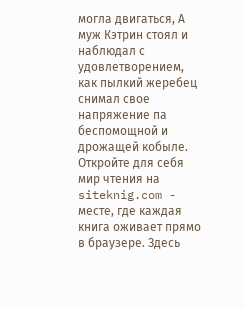могла двигаться, А муж Кэтрин стоял и наблюдал с удовлетворением, как пылкий жеребец снимал свое напряжение па беспомощной и дрожащей кобыле.
Откройте для себя мир чтения на siteknig.com - месте, где каждая книга оживает прямо в браузере. Здесь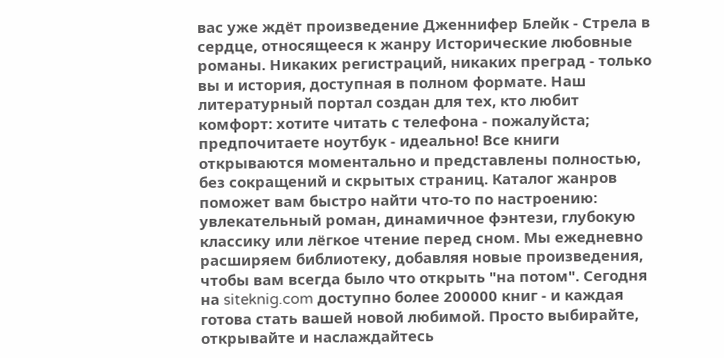вас уже ждёт произведение Дженнифер Блейк - Стрела в сердце, относящееся к жанру Исторические любовные романы. Никаких регистраций, никаких преград - только вы и история, доступная в полном формате. Наш литературный портал создан для тех, кто любит комфорт: хотите читать с телефона - пожалуйста; предпочитаете ноутбук - идеально! Все книги открываются моментально и представлены полностью, без сокращений и скрытых страниц. Каталог жанров поможет вам быстро найти что-то по настроению: увлекательный роман, динамичное фэнтези, глубокую классику или лёгкое чтение перед сном. Мы ежедневно расширяем библиотеку, добавляя новые произведения, чтобы вам всегда было что открыть "на потом". Сегодня на siteknig.com доступно более 200000 книг - и каждая готова стать вашей новой любимой. Просто выбирайте, открывайте и наслаждайтесь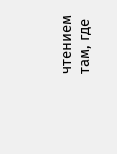чтением там, где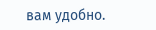вам удобно.